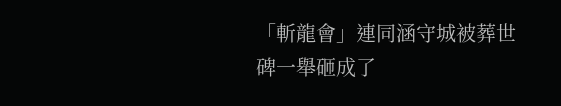「斬龍會」連同涵守城被葬世碑一舉砸成了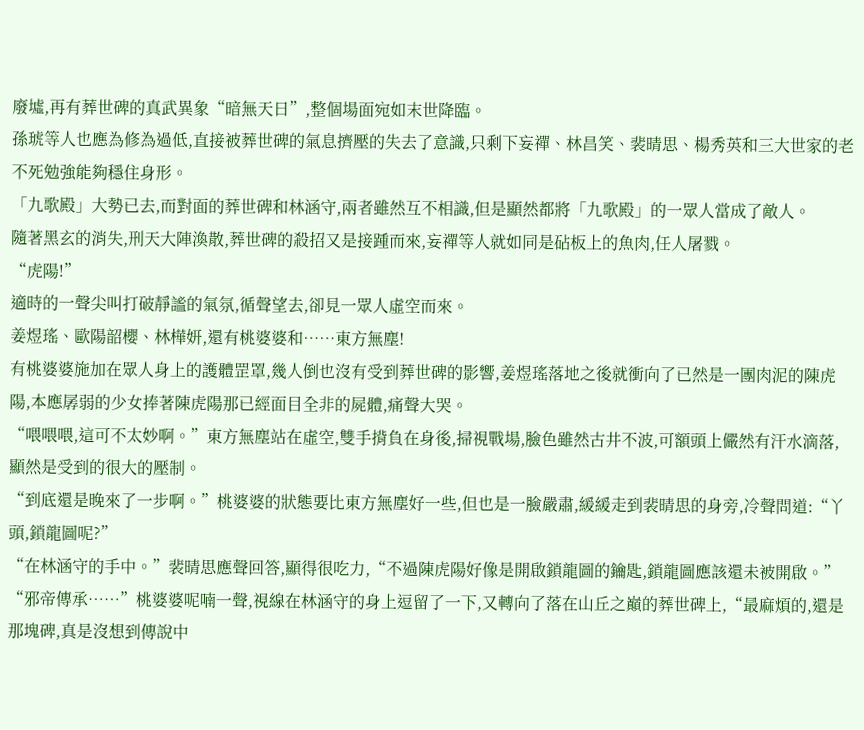廢墟,再有葬世碑的真武異象“暗無天日”,整個場面宛如末世降臨。
孫琥等人也應為修為過低,直接被葬世碑的氣息擠壓的失去了意識,只剩下妄禪、林昌笑、裴晴思、楊秀英和三大世家的老不死勉強能夠穩住身形。
「九歌殿」大勢已去,而對面的葬世碑和林涵守,兩者雖然互不相識,但是顯然都將「九歌殿」的一眾人當成了敵人。
隨著黑玄的消失,刑天大陣渙散,葬世碑的殺招又是接踵而來,妄禪等人就如同是砧板上的魚肉,任人屠戮。
“虎陽!”
適時的一聲尖叫打破靜謐的氣氛,循聲望去,卻見一眾人虛空而來。
姜煜瑤、歐陽韶櫻、林樺妍,還有桃婆婆和……東方無塵!
有桃婆婆施加在眾人身上的護體罡罩,幾人倒也沒有受到葬世碑的影響,姜煜瑤落地之後就衝向了已然是一團肉泥的陳虎陽,本應孱弱的少女捧著陳虎陽那已經面目全非的屍體,痛聲大哭。
“喂喂喂,這可不太妙啊。”東方無塵站在虛空,雙手揹負在身後,掃視戰場,臉色雖然古井不波,可額頭上儼然有汗水滴落,顯然是受到的很大的壓制。
“到底還是晚來了一步啊。”桃婆婆的狀態要比東方無塵好一些,但也是一臉嚴肅,緩緩走到裴晴思的身旁,冷聲問道:“丫頭,鎖龍圖呢?”
“在林涵守的手中。”裴晴思應聲回答,顯得很吃力,“不過陳虎陽好像是開啟鎖龍圖的鑰匙,鎖龍圖應該還未被開啟。”
“邪帝傳承……”桃婆婆呢喃一聲,視線在林涵守的身上逗留了一下,又轉向了落在山丘之巔的葬世碑上,“最麻煩的,還是那塊碑,真是沒想到傳說中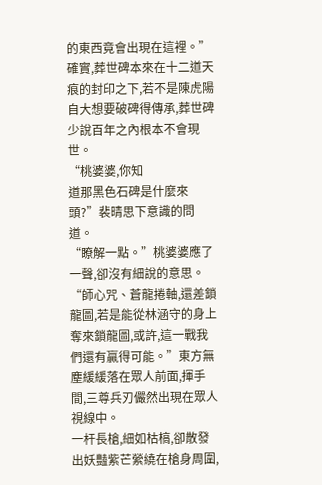的東西竟會出現在這裡。”
確實,葬世碑本來在十二道天痕的封印之下,若不是陳虎陽自大想要破碑得傳承,葬世碑少說百年之內根本不會現世。
“桃婆婆,你知
道那黑色石碑是什麼來頭?”裴晴思下意識的問道。
“瞭解一點。”桃婆婆應了一聲,卻沒有細說的意思。
“師心咒、蒼龍捲軸,還差鎖龍圖,若是能從林涵守的身上奪來鎖龍圖,或許,這一戰我們還有贏得可能。”東方無塵緩緩落在眾人前面,揮手間,三尊兵刃儼然出現在眾人視線中。
一杆長槍,細如枯槁,卻散發出妖豔紫芒縈繞在槍身周圍,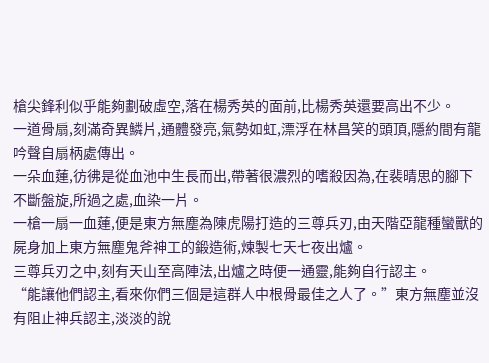槍尖鋒利似乎能夠劃破虛空,落在楊秀英的面前,比楊秀英還要高出不少。
一道骨扇,刻滿奇異鱗片,通體發亮,氣勢如虹,漂浮在林昌笑的頭頂,隱約間有龍吟聲自扇柄處傳出。
一朵血蓮,彷彿是從血池中生長而出,帶著很濃烈的嗜殺因為,在裴晴思的腳下不斷盤旋,所過之處,血染一片。
一槍一扇一血蓮,便是東方無塵為陳虎陽打造的三尊兵刃,由天階亞龍種蠻獸的屍身加上東方無塵鬼斧神工的鍛造術,煉製七天七夜出爐。
三尊兵刃之中,刻有天山至高陣法,出爐之時便一通靈,能夠自行認主。
“能讓他們認主,看來你們三個是這群人中根骨最佳之人了。”東方無塵並沒有阻止神兵認主,淡淡的說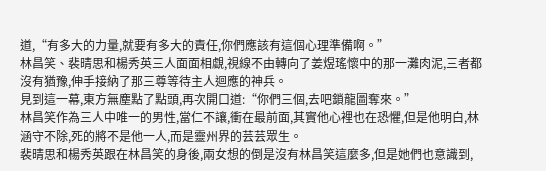道,“有多大的力量,就要有多大的責任,你們應該有這個心理準備啊。”
林昌笑、裴晴思和楊秀英三人面面相覷,視線不由轉向了姜煜瑤懷中的那一灘肉泥,三者都沒有猶豫,伸手接納了那三尊等待主人迴應的神兵。
見到這一幕,東方無塵點了點頭,再次開口道:“你們三個,去吧鎖龍圖奪來。”
林昌笑作為三人中唯一的男性,當仁不讓,衝在最前面,其實他心裡也在恐懼,但是他明白,林涵守不除,死的將不是他一人,而是靈州界的芸芸眾生。
裴晴思和楊秀英跟在林昌笑的身後,兩女想的倒是沒有林昌笑這麼多,但是她們也意識到,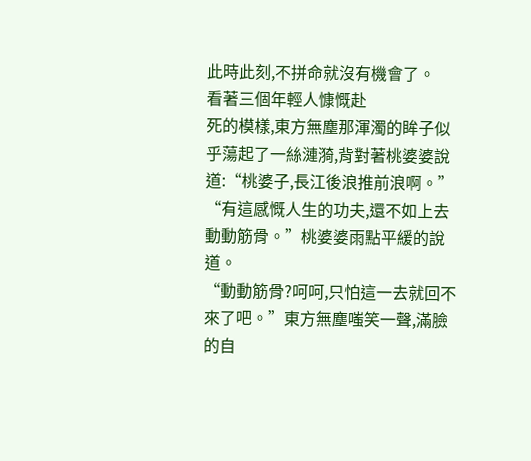此時此刻,不拼命就沒有機會了。
看著三個年輕人慷慨赴
死的模樣,東方無塵那渾濁的眸子似乎蕩起了一絲漣漪,背對著桃婆婆說道:“桃婆子,長江後浪推前浪啊。”
“有這感慨人生的功夫,還不如上去動動筋骨。”桃婆婆雨點平緩的說道。
“動動筋骨?呵呵,只怕這一去就回不來了吧。”東方無塵嗤笑一聲,滿臉的自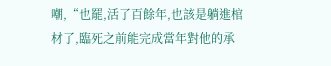嘲,“也罷,活了百餘年,也該是躺進棺材了,臨死之前能完成當年對他的承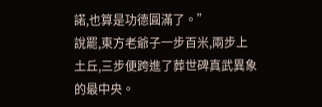諾,也算是功德圓滿了。”
說罷,東方老爺子一步百米,兩步上土丘,三步便跨進了葬世碑真武異象的最中央。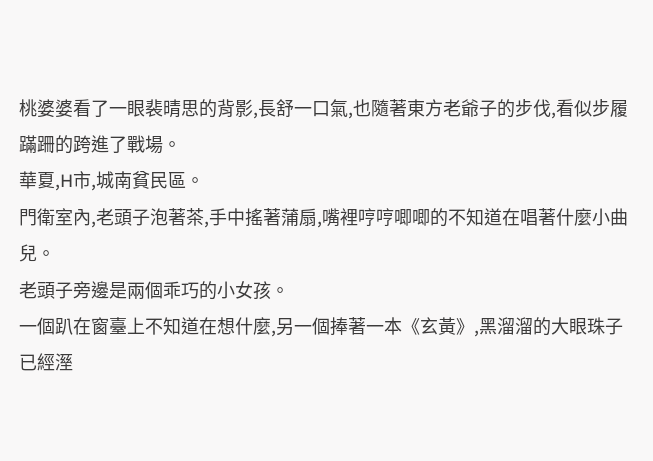桃婆婆看了一眼裴晴思的背影,長舒一口氣,也隨著東方老爺子的步伐,看似步履蹣跚的跨進了戰場。
華夏,H市,城南貧民區。
門衛室內,老頭子泡著茶,手中搖著蒲扇,嘴裡哼哼唧唧的不知道在唱著什麼小曲兒。
老頭子旁邊是兩個乖巧的小女孩。
一個趴在窗臺上不知道在想什麼,另一個捧著一本《玄黃》,黑溜溜的大眼珠子已經溼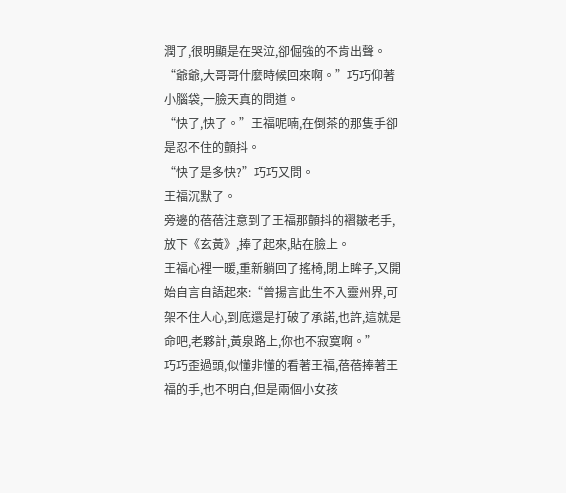潤了,很明顯是在哭泣,卻倔強的不肯出聲。
“爺爺,大哥哥什麼時候回來啊。”巧巧仰著小腦袋,一臉天真的問道。
“快了,快了。”王福呢喃,在倒茶的那隻手卻是忍不住的顫抖。
“快了是多快?”巧巧又問。
王福沉默了。
旁邊的蓓蓓注意到了王福那顫抖的褶皺老手,放下《玄黃》,捧了起來,貼在臉上。
王福心裡一暖,重新躺回了搖椅,閉上眸子,又開始自言自語起來:“曾揚言此生不入靈州界,可架不住人心,到底還是打破了承諾,也許,這就是命吧,老夥計,黃泉路上,你也不寂寞啊。”
巧巧歪過頭,似懂非懂的看著王福,蓓蓓捧著王福的手,也不明白,但是兩個小女孩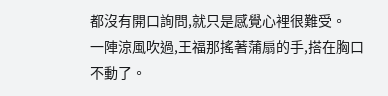都沒有開口詢問,就只是感覺心裡很難受。
一陣涼風吹過,王福那搖著蒲扇的手,搭在胸口不動了。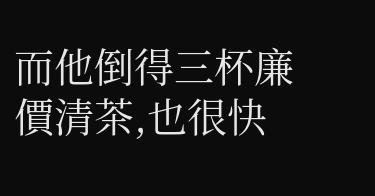而他倒得三杯廉價清茶,也很快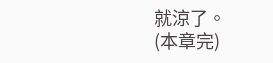就涼了。
(本章完)